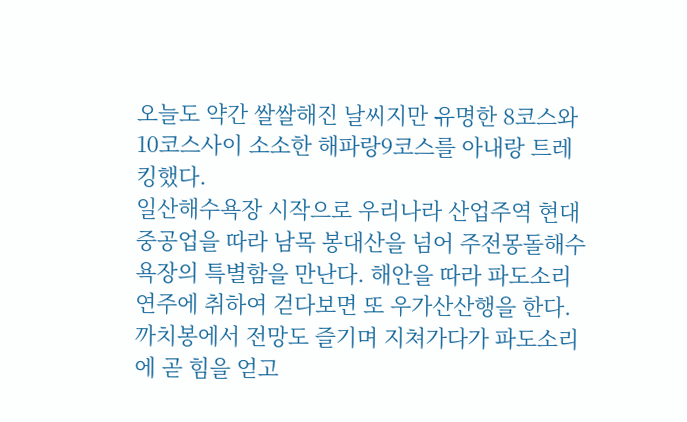오늘도 약간 쌀쌀해진 날씨지만 유명한 8코스와 10코스사이 소소한 해파랑9코스를 아내랑 트레킹했다.
일산해수욕장 시작으로 우리나라 산업주역 현대중공업을 따라 남목 봉대산을 넘어 주전몽돌해수욕장의 특별함을 만난다. 해안을 따라 파도소리 연주에 취하여 걷다보면 또 우가산산행을 한다.까치봉에서 전망도 즐기며 지쳐가다가 파도소리에 곧 힘을 얻고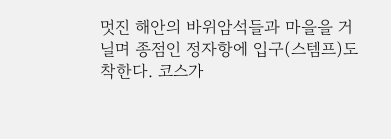멋진 해안의 바위암석들과 마을을 거닐며 종점인 정자항에 입구(스템프)도착한다. 코스가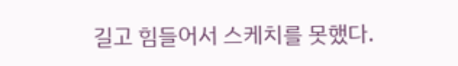길고 힘들어서 스케치를 못했다.